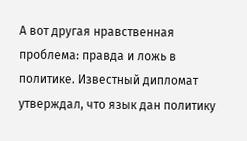А вот другая нравственная проблема: правда и ложь в политике. Известный дипломат утверждал, что язык дан политику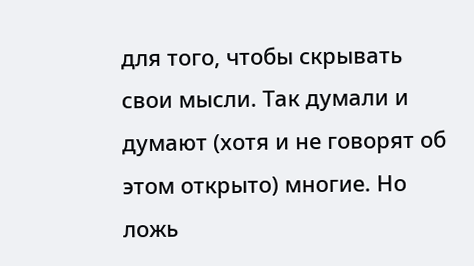для того, чтобы скрывать свои мысли. Так думали и думают (хотя и не говорят об этом открыто) многие. Но ложь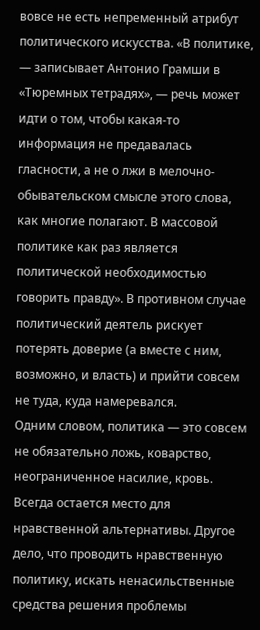вовсе не есть непременный атрибут политического искусства. «В политике, — записывает Антонио Грамши в «Тюремных тетрадях», — речь может идти о том, чтобы какая-то информация не предавалась гласности, а не о лжи в мелочно-обывательском смысле этого слова, как многие полагают. В массовой политике как раз является политической необходимостью говорить правду». В противном случае политический деятель рискует потерять доверие (а вместе с ним, возможно, и власть) и прийти совсем не туда, куда намеревался.
Одним словом, политика — это совсем не обязательно ложь, коварство, неограниченное насилие, кровь. Всегда остается место для нравственной альтернативы. Другое дело, что проводить нравственную политику, искать ненасильственные средства решения проблемы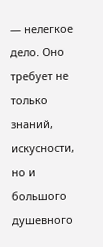— нелегкое дело. Оно требует не только знаний, искусности, но и большого душевного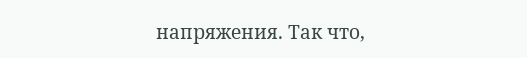напряжения. Так что,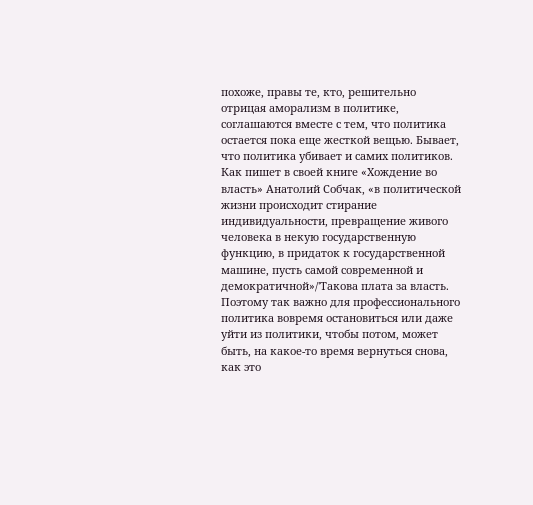похоже, правы те, кто, решительно отрицая аморализм в политике, соглашаются вместе с тем, что политика остается пока еще жесткой вещью. Бывает, что политика убивает и самих политиков. Как пишет в своей книге «Хождение во власть» Анатолий Собчак, «в политической жизни происходит стирание индивидуальности, превращение живого человека в некую государственную функцию, в придаток к государственной машине, пусть самой современной и демократичной»/'Такова плата за власть. Поэтому так важно для профессионального политика вовремя остановиться или даже уйти из политики, чтобы потом, может быть, на какое-то время вернуться снова, как это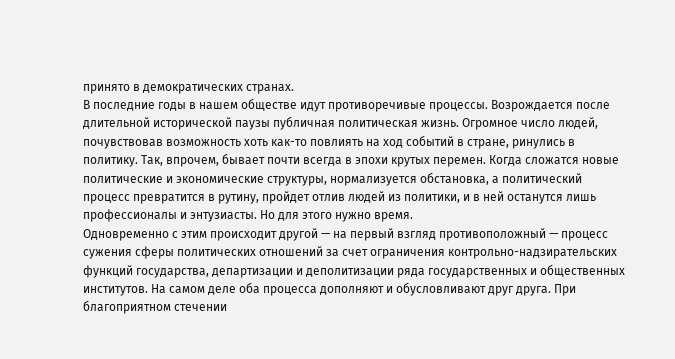принято в демократических странах.
В последние годы в нашем обществе идут противоречивые процессы. Возрождается после длительной исторической паузы публичная политическая жизнь. Огромное число людей, почувствовав возможность хоть как-то повлиять на ход событий в стране, ринулись в политику. Так, впрочем, бывает почти всегда в эпохи крутых перемен. Когда сложатся новые политические и экономические структуры, нормализуется обстановка, а политический процесс превратится в рутину, пройдет отлив людей из политики, и в ней останутся лишь профессионалы и энтузиасты. Но для этого нужно время.
Одновременно с этим происходит другой — на первый взгляд противоположный — процесс сужения сферы политических отношений за счет ограничения контрольно-надзирательских функций государства, департизации и деполитизации ряда государственных и общественных институтов. На самом деле оба процесса дополняют и обусловливают друг друга. При благоприятном стечении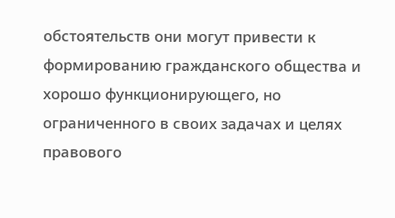обстоятельств они могут привести к формированию гражданского общества и хорошо функционирующего, но ограниченного в своих задачах и целях правового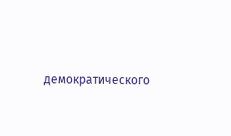демократического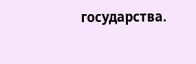государства.